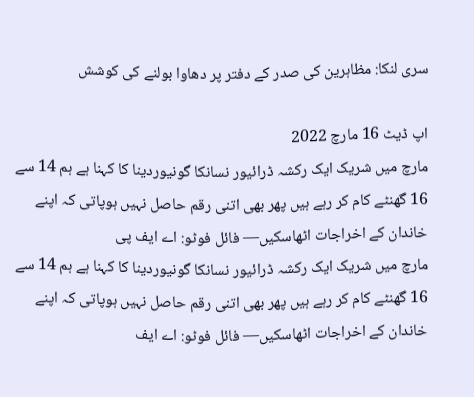سری لنکا: مظاہرین کی صدر کے دفتر پر دھاوا بولنے کی کوشش

اپ ڈیٹ 16 مارچ 2022
مارچ میں شریک ایک رکشہ ڈرائیور نسانکا گونیوردینا کا کہنا ہے ہم 14 سے 16 گھنٹے کام کر رہے ہیں پھر بھی اتنی رقم حاصل نہیں ہوپاتی کہ اپنے خاندان کے اخراجات اٹھاسکیں— فائل فوٹو: اے ایف پی
مارچ میں شریک ایک رکشہ ڈرائیور نسانکا گونیوردینا کا کہنا ہے ہم 14 سے 16 گھنٹے کام کر رہے ہیں پھر بھی اتنی رقم حاصل نہیں ہوپاتی کہ اپنے خاندان کے اخراجات اٹھاسکیں— فائل فوٹو: اے ایف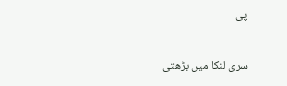پی

سری لنکا میں بڑھتی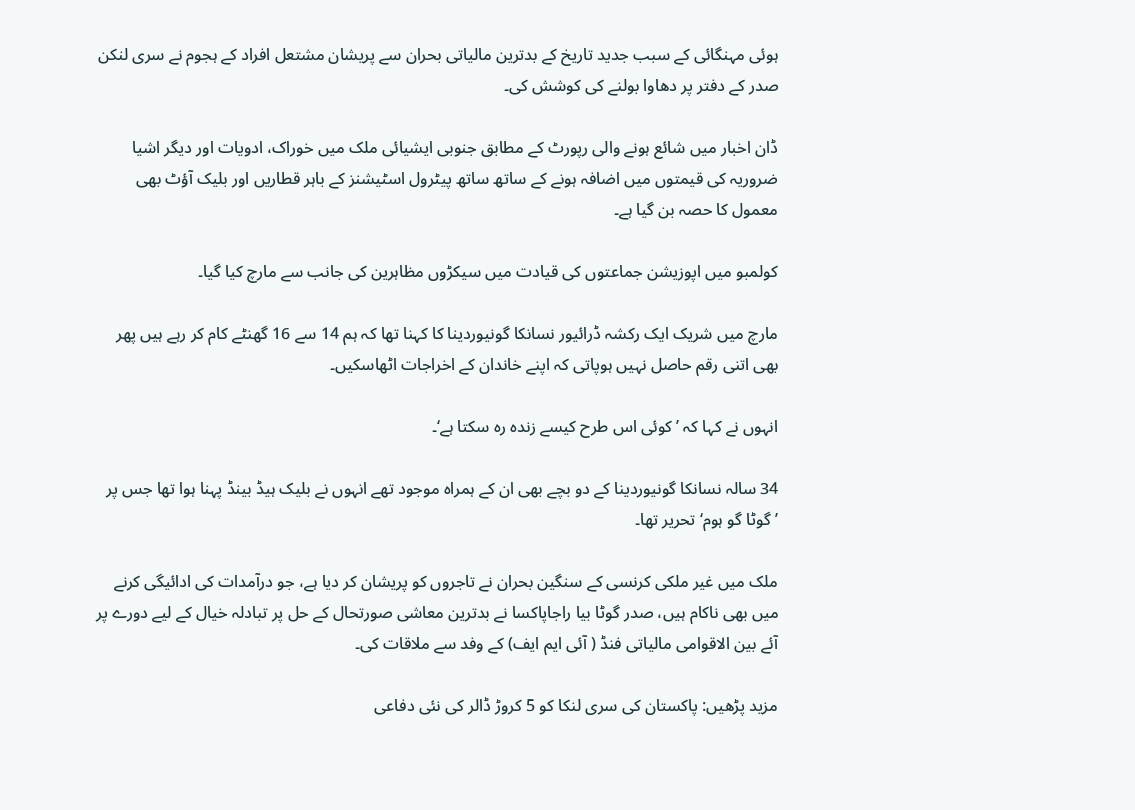ہوئی مہنگائی کے سبب جدید تاریخ کے بدترین مالیاتی بحران سے پریشان مشتعل افراد کے ہجوم نے سری لنکن صدر کے دفتر پر دھاوا بولنے کی کوشش کی۔

ڈان اخبار میں شائع ہونے والی رپورٹ کے مطابق جنوبی ایشیائی ملک میں خوراک، ادویات اور دیگر اشیا ضروریہ کی قیمتوں میں اضافہ ہونے کے ساتھ ساتھ پیٹرول اسٹیشنز کے باہر قطاریں اور بلیک آؤٹ بھی معمول کا حصہ بن گیا ہے۔

کولمبو میں اپوزیشن جماعتوں کی قیادت میں سیکڑوں مظاہرین کی جانب سے مارچ کیا گیا۔

مارچ میں شریک ایک رکشہ ڈرائیور نسانکا گونیوردینا کا کہنا تھا کہ ہم 14 سے 16 گھنٹے کام کر رہے ہیں پھر بھی اتنی رقم حاصل نہیں ہوپاتی کہ اپنے خاندان کے اخراجات اٹھاسکیں۔

انہوں نے کہا کہ ’کوئی اس طرح کیسے زندہ رہ سکتا ہے‘۔

34 سالہ نسانکا گونیوردینا کے دو بچے بھی ان کے ہمراہ موجود تھے انہوں نے بلیک ہیڈ بینڈ پہنا ہوا تھا جس پر ’گوٹا گو ہوم‘ تحریر تھا۔

ملک میں غیر ملکی کرنسی کے سنگین بحران نے تاجروں کو پریشان کر دیا ہے، جو درآمدات کی ادائیگی کرنے میں بھی ناکام ہیں، صدر گوٹا بیا راجاپاکسا نے بدترین معاشی صورتحال کے حل پر تبادلہ خیال کے لیے دورے پر آئے بین الاقوامی مالیاتی فنڈ ( آئی ایم ایف) کے وفد سے ملاقات کی۔

مزید پڑھیں: پاکستان کی سری لنکا کو 5 کروڑ ڈالر کی نئی دفاعی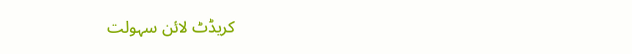کریڈٹ لائن سہولت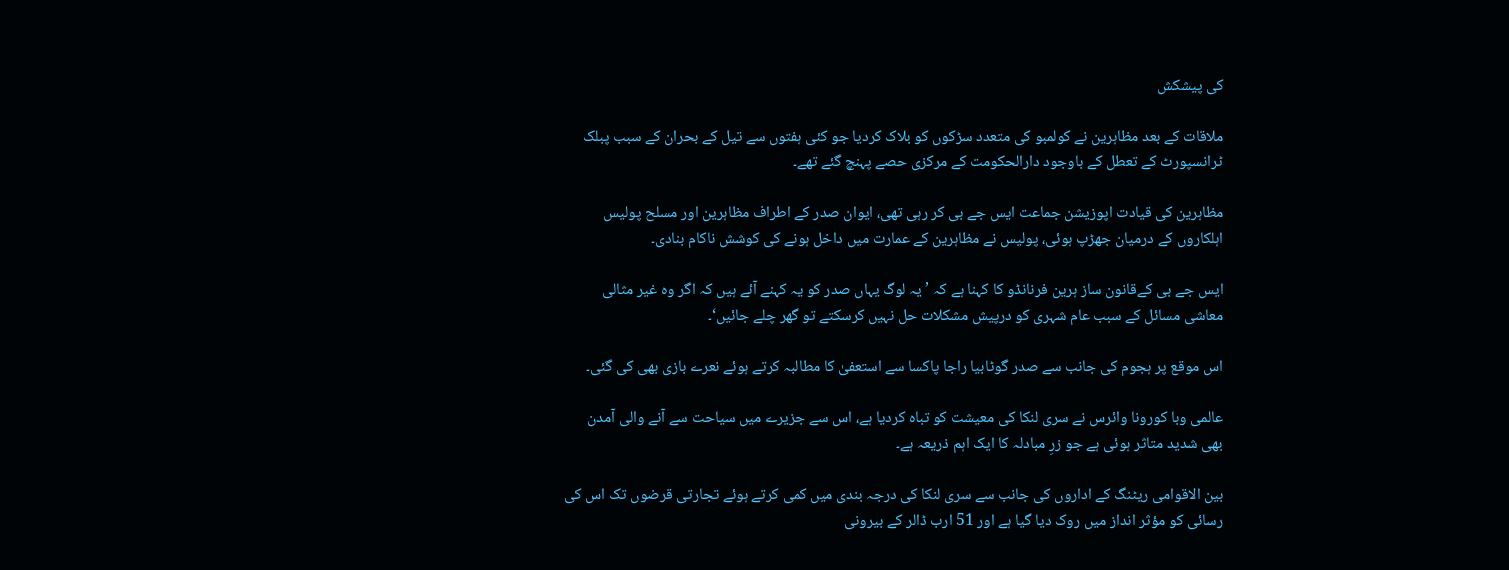کی پیشکش

ملاقات کے بعد مظاہرین نے کولمبو کی متعدد سڑکوں کو بلاک کردیا جو کئی ہفتوں سے تیل کے بحران کے سبب پبلک ٹرانسپورٹ کے تعطل کے باوجود دارالحکومت کے مرکزی حصے پہنچ گئے تھے۔

مظاہرین کی قیادت اپوزیشن جماعت ایس جے بی کر رہی تھی، ایوان صدر کے اطراف مظاہرین اور مسلح پولیس اہلکاروں کے درمیان جھڑپ ہوئی، پولیس نے مظاہرین کے عمارت میں داخل ہونے کی کوشش ناکام بنادی۔

ایس جے بی کےقانون ساز ہرین فرنانڈو کا کہنا ہے کہ ’ یہ لوگ یہاں صدر کو یہ کہنے آئے ہیں کہ اگر وہ غیر مثالی معاشی مسائل کے سبب عام شہری کو درپیش مشکلات حل نہیں کرسکتے تو گھر چلے جائیں‘۔

اس موقع پر ہجوم کی جانب سے صدر گوٹابیا راجا پاکسا سے استعفیٰ کا مطالبہ کرتے ہوئے نعرے بازی بھی کی گئی۔

عالمی وبا کورونا وائرس نے سری لنکا کی معیشت کو تباہ کردیا ہے، اس سے جزیرے میں سیاحت سے آنے والی آمدن بھی شدید متاثر ہوئی ہے جو زرِ مبادلہ کا ایک اہم ذریعہ ہے۔

بین الاقوامی ریٹنگ کے اداروں کی جانب سے سری لنکا کی درجہ بندی میں کمی کرتے ہوئے تجارتی قرضوں تک اس کی رسائی کو مؤثر انداز میں روک دیا گیا ہے اور 51 ارب ڈالر کے بیرونی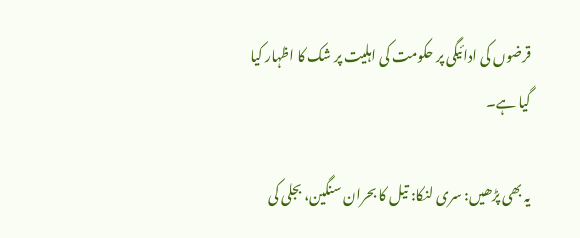قرضوں کی ادائیگی پر حکومت کی اہلیت پر شک کا اظہار کیا گیا ہے۔

یہ بھی پڑھیں: سری لنکا: تیل کا بحران سنگین، بجلی کی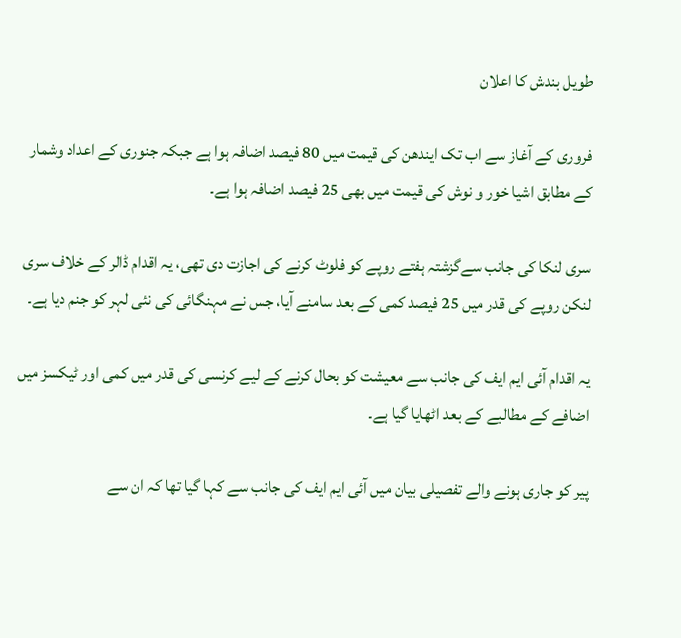طویل بندش کا اعلان

فروری کے آغاز سے اب تک ایندھن کی قیمت میں 80 فیصد اضافہ ہوا ہے جبکہ جنوری کے اعداد وشمار کے مطابق اشیا خور و نوش کی قیمت میں بھی 25 فیصد اضافہ ہوا ہے۔

سری لنکا کی جانب سےگزشتہ ہفتے روپے کو فلوٹ کرنے کی اجازت دی تھی، یہ اقدام ڈالر کے خلاف سری لنکن روپے کی قدر میں 25 فیصد کمی کے بعد سامنے آیا، جس نے مہنگائی کی نئی لہر کو جنم دیا ہے۔

یہ اقدام آئی ایم ایف کی جانب سے معیشت کو بحال کرنے کے لیے کرنسی کی قدر میں کمی اور ٹیکسز میں اضافے کے مطالبے کے بعد اٹھایا گیا ہے۔

پیر کو جاری ہونے والے تفصیلی بیان میں آئی ایم ایف کی جانب سے کہا گیا تھا کہ ان سے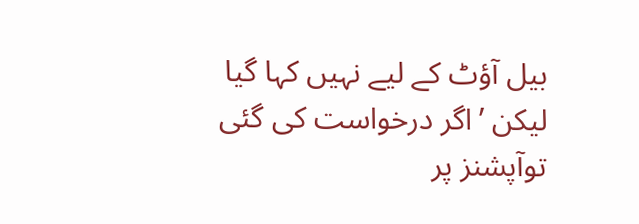بیل آؤٹ کے لیے نہیں کہا گیا لیکن ’اگر درخواست کی گئی توآپشنز پر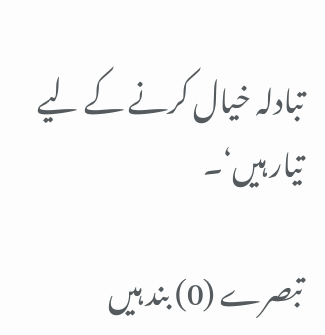تبادلہ خیال کرنے کے لیے تیار ہیں‘۔

تبصرے (0) بند ہیں